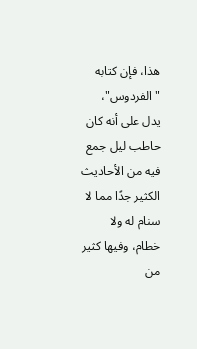هذا، فإن كتابه "الفردوس"، يدل على أنه كان حاطب ليل جمع فيه من الأحاديث الكثير جدًا مما لا سنام له ولا خطام، وفيها كثير من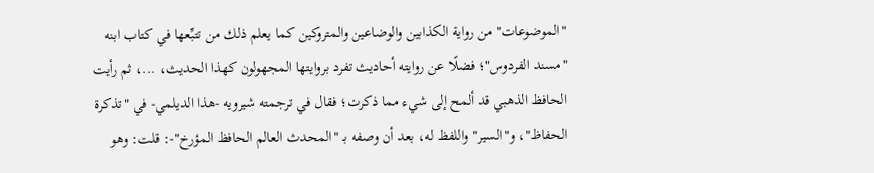"الموضوعات" من رواية الكذابين والوضاعين والمتروكين كما يعلم ذلك من تتبِّعها في كتاب ابنه "مسند الفردوس"؛ فضلًا عن روايته أحاديث تفرد بروايتها المجهولون كهذا الحديث، ...، ثم رأيت الحافظ الذهبي قد ألمح إلى شيء مما ذكرت؛ فقال في ترجمته شيرويه -هذا الديلمي- في "تذكرة الحفاظ"، و"السير" واللفظ له، بعد أن وصفه بـ "المحدث العالم الحافظ المؤرخ"-: قلت: وهو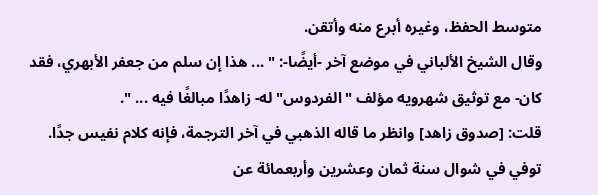متوسط الحفظ، وغيره أبرع منه وأتقن.
وقال الشيخ الألباني في موضع آخر -أيضًا-: " ... هذا إن سلم من جعفر الأبهري، فقد كان- مع توثيق شهرويه مؤلف "الفردوس" له- زاهدًا مبالغًا فيه ... ".
قلت: [صدوق زاهد] وانظر ما قاله الذهبي في آخر الترجمة، فإنه كلام نفيس جدًا.
توفي في شوال سنة ثمان وعشرين وأربعمائة عن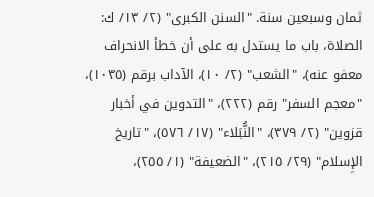ثمان وسبعين سنة. "السنن الكبرى" (٢/ ١٣/ ك: الصلاة، باب ما يستدل به على أن خطأ الانحراف معفو عنه)، "الشعب" (٢/ ١٠)، الآداب برقم (١٠٣٥)، "معجم السفر" رقم (٢٢٢)، "التدوين في أخبار قزوين" (٢/ ٣٧٩)، "النُّبَلاء" (١٧/ ٥٧٦)، "تاريخ الإِسلام" (٢٩/ ٢١٥)، "الضعيفة" (١/ ٢٥٥)،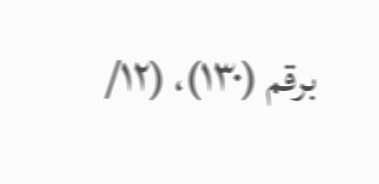برقم (١٣٠)، (١٢/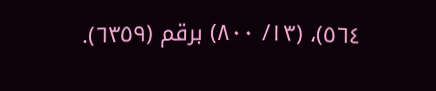٥٦٤)، (١٣/ ٨٠٠) برقم (٦٣٥٩).